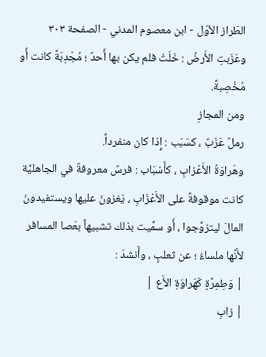الطّراز الأوّل - ابن معصوم المدني - الصفحة ٣٠٣
وعَزَبتِ الأَرضُ : خَلَتْ فلم يكن بها أَحدٌ ؛ مُجْدِبَةً كانت أَو مُخْصِبةً.
ومن المجازِ
رملٌ عَزَبٌ ، كسَبَب : إِذا كان منفرداً.
وهَراوَةُ الأَعْزابِ ، كأَسْبَاب : فرسٌ معروفةٌ في الجاهليَّة كانت موقوفةً على الأَعْزَابِ ، يَغزونَ عليها ويستفيدونَ المالَ ليتزوَّجوا ، أَو سمِّيت بذلك تشبيهاً بعَصا المسافر لأَنَّها ملساءُ ؛ عن ثعلبٍ ، وأَنشدَ :
| وَطِمِرَّةٍ كَهَراوَةِ الأَع |
| زابِ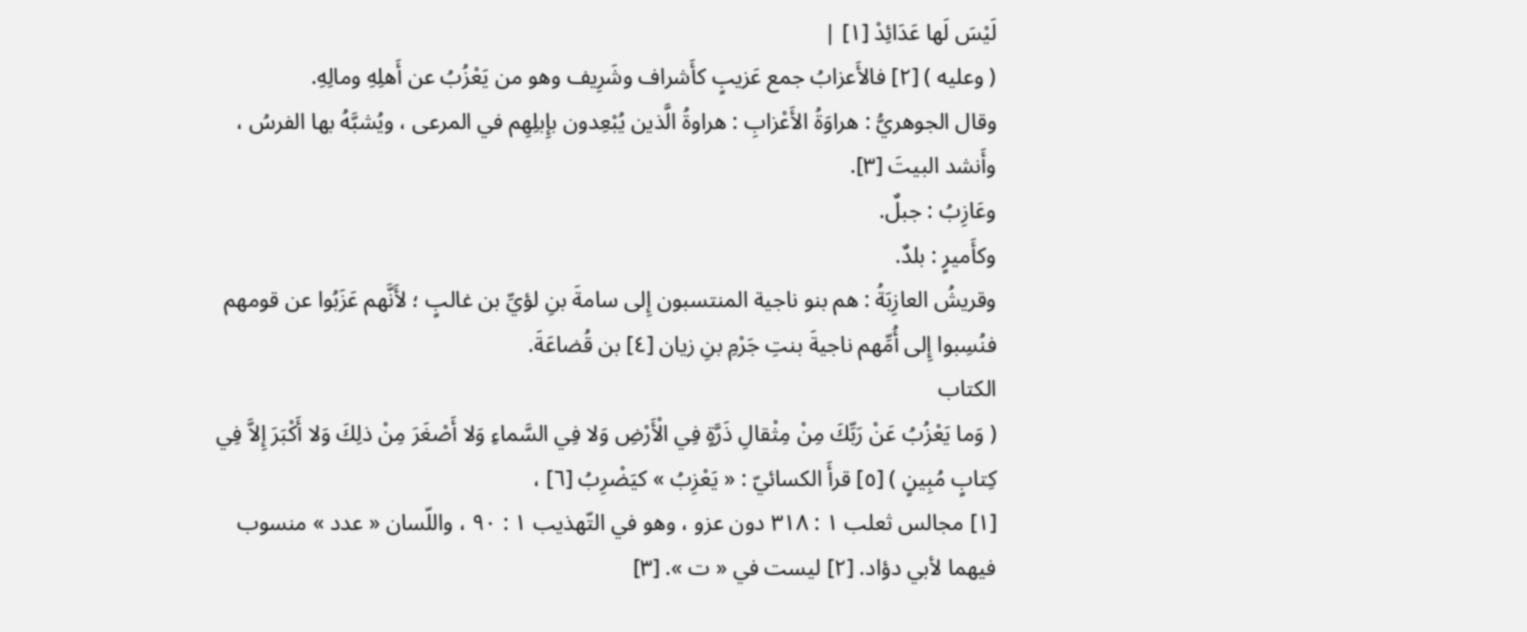لَيْسَ لَها عَدَائِدْ [١] |
( وعليه ) [٢] فالأَعزابُ جمع عَزيبٍ كأَشراف وشَرِيف وهو من يَعْزُبُ عن أَهلِهِ ومالِهِ.
وقال الجوهريُّ : هراوَةُ الأَعْزابِ : هراوةُ الَّذين يُبْعِدون بإِبلِهِم في المرعى ، ويُشبَّهُ بها الفرسُ ، وأَنشد البيتَ [٣].
وعَازِبُ : جبلٌ.
وكأَميرٍ : بلدٌ.
وقريشُ العازِبَةُ : هم بنو ناجية المنتسبون إِلى سامةَ بنِ لؤيِّ بن غالبٍ ؛ لأَنَّهم عَزَبُوا عن قومهم فنُسِبوا إِلى أُمِّهم ناجيةَ بنتِ جَرْمِ بنِ زيان [٤] بن قُضاعَةَ.
الكتاب
( وَما يَعْزُبُ عَنْ رَبِّكَ مِنْ مِثْقالِ ذَرَّةٍ فِي الْأَرْضِ وَلا فِي السَّماءِ وَلا أَصْغَرَ مِنْ ذلِكَ وَلا أَكْبَرَ إِلاَّ فِي كِتابٍ مُبِينٍ ) [٥] قرأَ الكسائيّ : « يَعْزِبُ » كيَضْرِبُ [٦] ،
[١] مجالس ثعلب ١ : ٣١٨ دون عزو ، وهو في التّهذيب ١ : ٩٠ ، واللّسان « عدد » منسوب فيهما لأبي دؤاد. [٢] ليست في « ت ». [٣]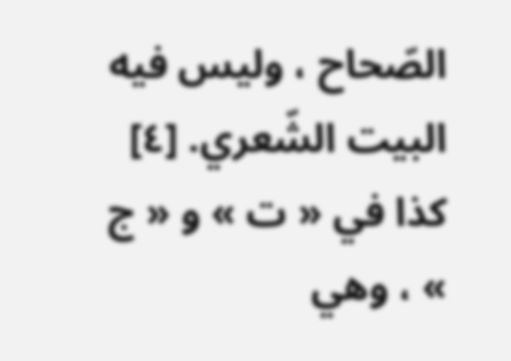الصّحاح ، وليس فيه البيت الشّعري. [٤] كذا في « ت » و « ج » ، وهي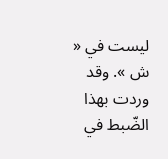ليست في « ش ». وقد وردت بهذا الضّبط في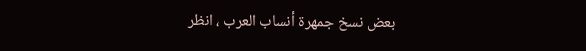بعض نسخ جمهرة أنساب العرب ، انظر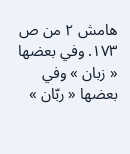هامش ٢ من ص ١٧٣. وفي بعضها « زبان » وفي بعضها « ربّان »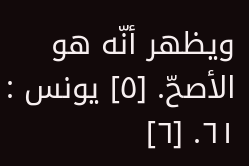ويظهر أنّه هو الأصحّ. [٥] يونس : ٦١. [٦]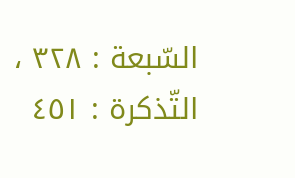السّبعة : ٣٢٨ ، التّذكرة : ٤٥١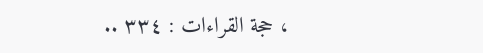، حجة القراءات : ٣٣٤ ..